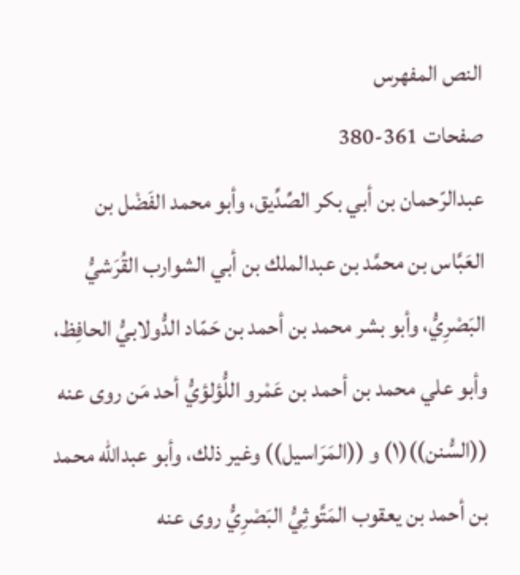النص المفهرس
صفحات 361-380
عبدالرّحمان بن أبي بكر الصِّدِّيق، وأبو محمد الفَضْل بن العَبَّاس بن محمَّد بن عبدالملك بن أبي الشوارب القُرَشيُّ البَصْرِيُّ، وأبو بشر محمد بن أحمد بن حَمّاد الدُّولابيُّ الحافِظ، وأبو علي محمد بن أحمد بن عَمْرو اللُّؤلؤيُّ أحد مَن روى عنه ((السُّنن))(١) و ((المَرَاسيل)) وغير ذلك، وأبو عبدالله محمد بن أحمد بن يعقوب المَتَّوثِيُّ البَصْرِيُّ روى عنه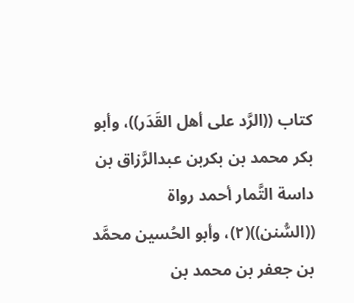كتاب ((الرَّد على أهل القَدَر))، وأبو بكر محمد بن بكربن عبدالرَّزاق بن داسة التَّمار أحمد رواة ((السُّنن))(٢)، وأبو الحُسين محمَّد بن جعفر بن محمد بن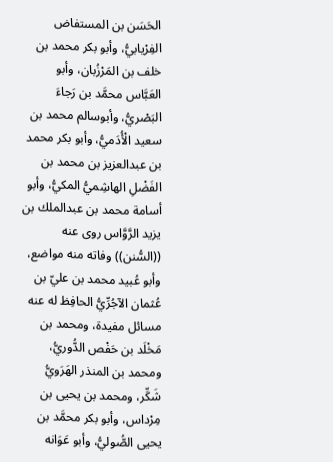الحَسَن بن المستفاض الفِرْيابيُّ، وأبو بكر محمد بن خلف بن المَرْزُبان، وأبو العَبَّاس محمَّد بن رَجاءَ البَصْريُّ، وأبوسالم محمد بن سعيد الْأُدَميُّ، وأبو بكر محمد بن عبدالعزيز بن محمد بن الفَضْلِ الهاشِميُّ المكيُّ، وأبو أسامة محمد بن عبدالملك بن يزيد الرَّوَّاس روى عنه ((السُّنن)) وفاته منه مواضع، وأبو عُبيد محمد بن عليّ بن عُثمان الآجُرِّيُّ الحافِظ له عنه مسائل مفيدة، ومحمد بن مَخْلَد بن حَفْص الدُّوريُّ، ومحمد بن المنذر الهَرَويُّ شَكِّر، ومحمد بن يحيى بن مِرْداس، وأبو بكر محمَّد بن يحيى الصُّوليُّ، وأبو عَوَانه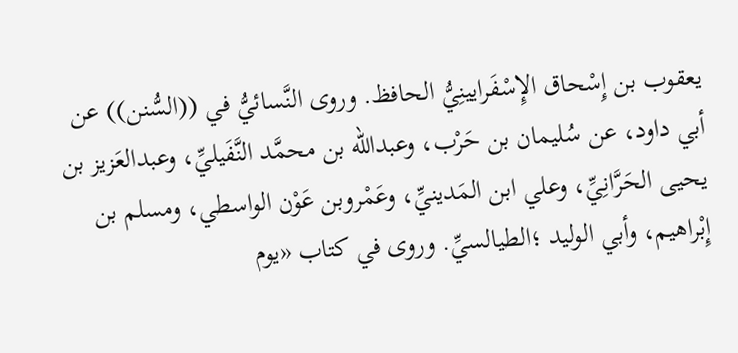يعقوب بن إِسْحاق الإِسْفَرايينِيُّ الحافظ. وروى النَّسائيُّ في ((السُّنن)) عن أبي داود، عن سُليمان بن حَرْب، وعبدالله بن محمَّد النَّفَيليِّ، وعبدالعَزيز بن يحيى الحَرَّانِيِّ، وعلي ابن المَدينيِّ، وعَمْروبن عَوْن الواسطي، ومسلم بن إِبْراهيم، وأبي الوليد ؛الطيالسيِّ. وروی في کتاب «یوم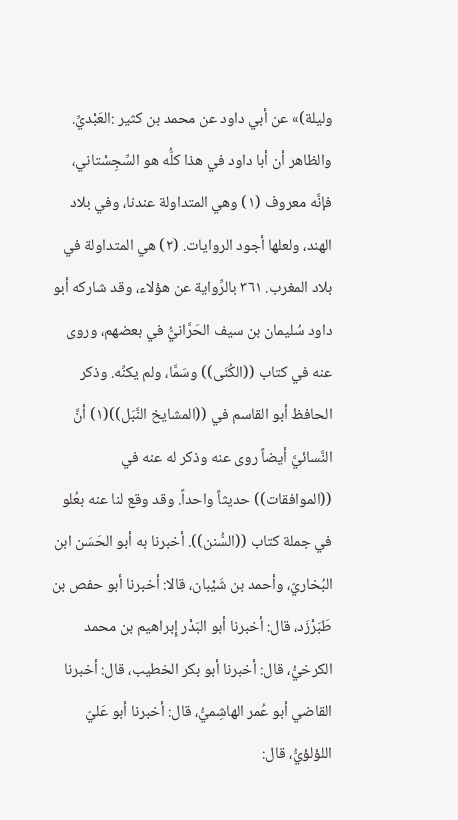ولیلة)» عن أبي داود عن محمد بن کثیر :العَبْديِّ. والظاهر أن أبا داود في هذا كلُّه هو السِّجِسْتاني، فإنَّه معروف (١) وهي المتداولة عندنا، وفي بلاد الهند، ولعلها أجود الروايات. (٢) هي المتداولة في بلاد المغرب. ٣٦١ بالرِّواية عن هؤلاء، وقد شاركه أبو داود سُليمان بن سيف الحَرَّانيُّ في بعضهم، وروى عنه في كتاب ((الكُنَى)) وسَمَّا، ولم يكنِّه. وذكر الحافظ أبو القاسم في ((المشايخ النَّبَل))(١) أنَّ النَّسائيَّ أيضاً روى عنه وذكر له عنه في ((الموافقات)) حديثاً واحداً. وقد وقع لنا عنه بعُلو في جملة كتاب ((السُّنن)). أخبرنا به أبو الحَسَن ابن البُخاريّ، وأحمد بن شَيْبان، قالا: أخبرنا أبو حفص بن طَبَرْزَد، قال: أخبرنا أبو البَدْر إِبراهيم بن محمد الكرخيُّ، قال: أخبرنا أبو بكر الخطيب، قال: أخبرنا القاضي أبو عُمر الهاشِميُّ، قال: أخبرنا أبو عَليّ اللؤلؤيُّ، قال: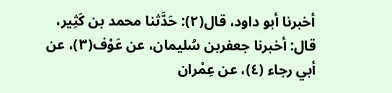أخبرنا أبو داود، قال(٢): حَدَّثنا محمد بن كَثِير، قال: أخبرنا جعفربن سُليمان، عن عَوْف(٣)، عن أبي رجاء (٤)، عن عِمْران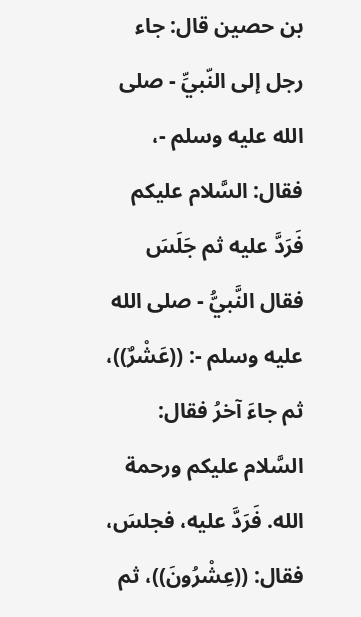بن حصين قال: جاء رجل إلى النّبيِّ - صلى الله عليه وسلم -، فقال: السَّلام عليكم فَرَدَّ عليه ثم جَلَسَ فقال النَّبيُّ - صلى الله عليه وسلم -: ((عَشْرٌ))، ثم جاءَ آخرُ فقال: السَّلام عليكم ورحمة الله. فَرَدَّ عليه، فجلسَ، فقال: ((عِشْرُونَ))، ثم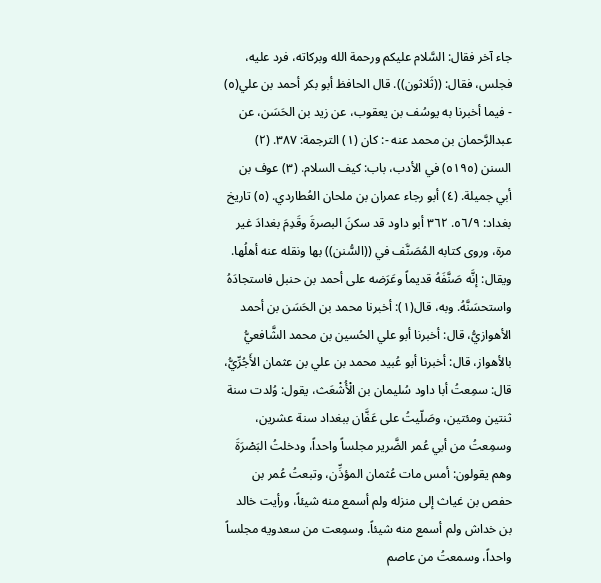جاء آخر فقال: السَّلام عليكم ورحمة الله وبركاته، فرد عليه، فجلس، فقال: ((ثَلاثون)). قال الحافظ أبو بكر أحمد بن علي(٥) - فيما أخبرنا به يوسُف بن يعقوب، عن زيد بن الحَسَن، عن عبدالرَّحمان بن محمد عنه -: كان (١) الترجمة: ٣٨٧. (٢) السنن (٥١٩٥) في الأدب، باب: كيف السلام. (٣) عوف بن أبي جميلة. (٤) أبو رجاء عمران بن ملحان العُطاردي. (٥) تاريخ بغداد: ٥٦/٩. ٣٦٢ أبو داود قد سكنَ البصرةَ وقَدِمَ بغدادَ غير مرة، وروى كتابه المُصَنَّف في ((السُّنن)) بها ونقله عنه أهلُها. ويقال: إنَّه صَنَّفَهُ قديماً وعَرَضه على أحمد بن حنبل فاستجادَهُ واستحسَنَّهُ. وبه، قال(١): أخبرنا محمد بن الحَسَن بن أحمد الأهوازيُّ، قال: أخبرنا أبو علي الحُسين بن محمد الشَّافعيُّ بالأهواز، قال: أخبرنا أبو عُبيد محمد بن علي بن عثمان الأَجُرِّيُّ، قال: سمِعتُ أبا داود سُليمان بن الْأُشْعَث، يقول: وُلدت سنة ثنتين ومئتين، وصَلّيتُ على عَفَّان ببغداد سنة عشرين، وسمِعتُ من أبي عُمر الضَّرير مجلساً واحداً، ودخلتُ البَصْرَةَ وهم يقولون: أمس مات عُثمان المؤذِّن، وتبعتُ عُمر بن حفص بن غياث إلى منزله ولم أسمع منه شيئاً، ورأيت خالد بن خداش ولم أسمع منه شيئاً. وسمِعت من سعدويه مجلساً واحداً، وسمعتُ من عاصم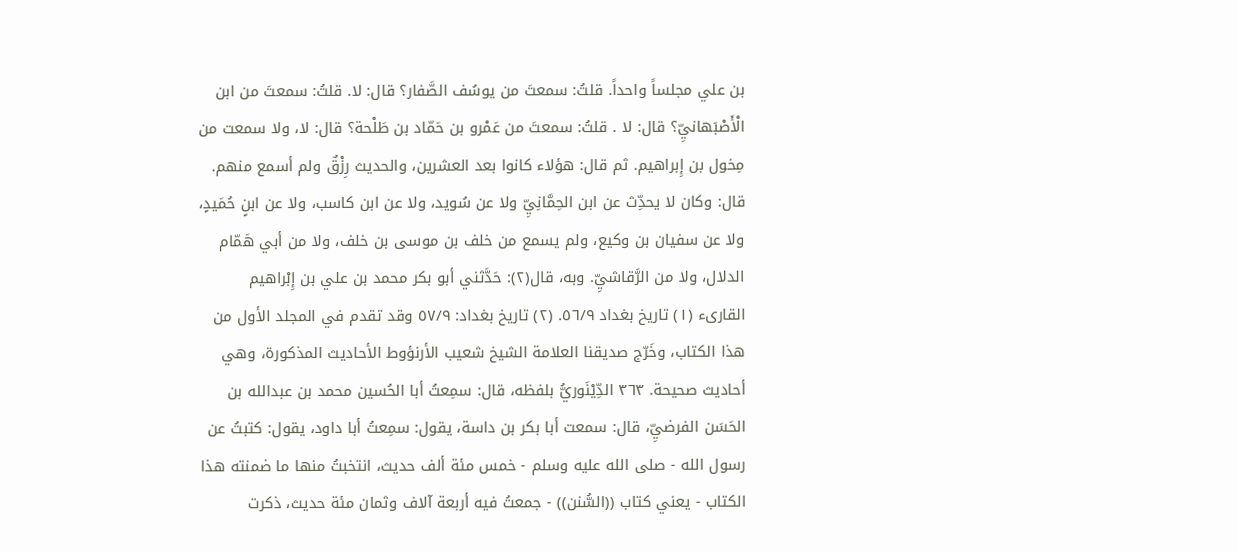بن علي مجلساً واحداً. قلتُ: سمعتَ من يوسُف الصَّفار؟ قال: لا. قلتُ: سمعتَ من ابن الْأَصْبَهانيِّ؟ قال: لا . قلتُ: سمعتَ من عَمْرو بن حَمّاد بن طَلْحة؟ قال: لا، ولا سمعت من مِخول بن إِبراهيم. ثم قال: هؤلاء كانوا بعد العشرين، والحديث رِزْقٌ ولم أسمع منهم. قال: وكان لا يحدِّث عن ابن الحِمَّانِيِّ ولا عن سُويد، ولا عن ابن كاسب، ولا عن ابنٍ حُمَيدٍ، ولا عن سفيان بن وكيع، ولم يسمع من خلف بن موسى بن خلف، ولا من أبي هَمّام الدلال، ولا من الرَّقاشيِّ. وبه، قال(٢): حَدَّثني أبو بكر محمد بن علي بن إِبْراهيم القارىء (١) تاريخ بغداد ٥٦/٩. (٢) تاريخ بغداد: ٥٧/٩ وقد تقدم في المجلد الأول من هذا الكتاب، وخَرّج صديقنا العلامة الشيخ شعيب الأرنؤوط الأحاديث المذكورة، وهي أحاديث صحيحة. ٣٦٣ الدِّيْنَوريُّ بلفظه، قال: سمِعتُ أبا الحُسين محمد بن عبدالله بن الحَسَن الفرضيِّ، قال: سمعت أبا بكر بن داسة، يقول: سمِعتُ أبا داود، يقول: كتبتُ عن رسول الله - صلى الله عليه وسلم - خمس مئة ألف حديث، انتخبتُ منها ما ضمنته هذا الكتاب - يعني كتاب ((السُّنن)) - جمعتُ فيه أربعة آلاف وثمان مئة حديث، ذكرت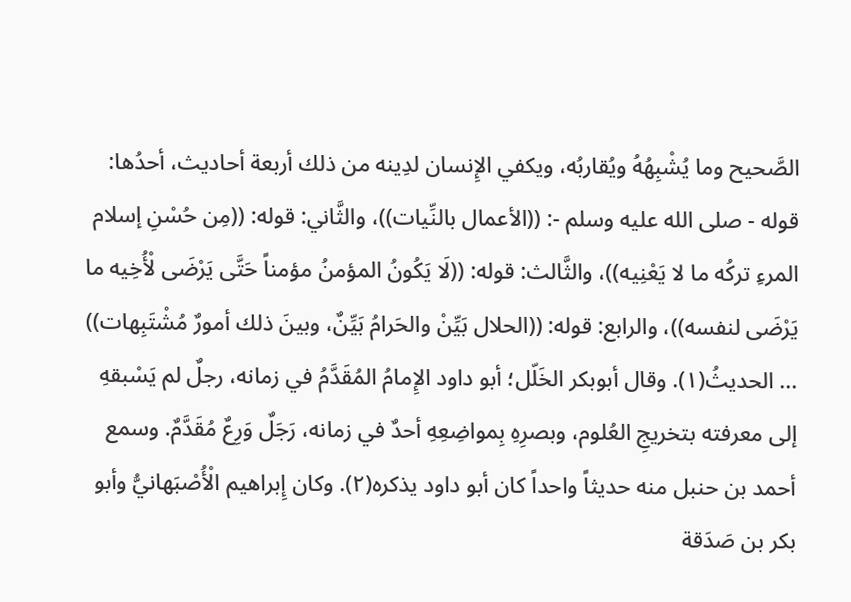الصَّحيح وما يُشْبِهُهُ ويُقاربُه، ويكفي الإِنسان لدِينه من ذلك أربعة أحاديث، أحدُها: قوله - صلى الله عليه وسلم -: ((الأعمال بالنِّيات))، والثَّاني: قوله: ((مِن حُسْنِ إسلام المرءِ تركُه ما لا يَعْنِيه))، والثَّالث: قوله: ((لَا يَكُونُ المؤمنُ مؤمناً حَتَّى يَرْضَى لْأُخِيه ما يَرْضَى لنفسه))، والرابع: قوله: ((الحلال بَيِّنْ والحَرامُ بَيِّنٌ، وبينَ ذلك أمورٌ مُشْتَبِهات)) ... الحديثُ(١). وقال أبوبكر الخَلّل؛ أبو داود الإِمامُ المُقَدَّمُ في زمانه، رجلٌ لم يَسْبقهِ إلى معرفته بتخريجِ العُلوم، وبصرِهِ بِمواضِعِهِ أحدٌ في زمانه، رَجَلٌ وَرِعٌ مُقَدَّمٌ. وسمع أحمد بن حنبل منه حديثاً واحداً كان أبو داود يذكره(٢). وكان إِبراهيم الْأُصْبَهانيُّ وأبو بكر بن صَدَقة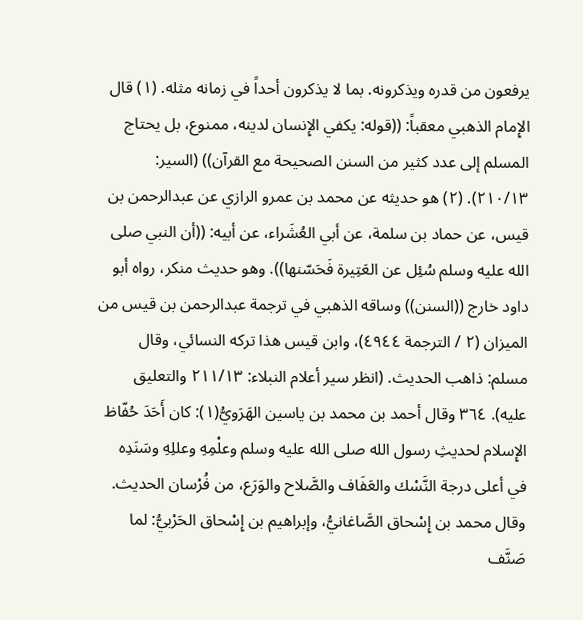يرفعون من قدره ويذكرونه. بما لا يذكرون أحداً في زمانه مثله. (١) قال الإِمام الذهبي معقباً: ((قوله: يكفي الإِنسان لدينه، ممنوع، بل يحتاج المسلم إلى عدد كثير من السنن الصحيحة مع القرآن)) (السير: ٢١٠/١٣). (٢) هو حديثه عن محمد بن عمرو الرازي عن عبدالرحمن بن قيس، عن حماد بن سلمة، عن أبي العُشَراء، عن أبيه: ((أن النبي صلى الله عليه وسلم سُئِل عن العَتِيرة فَحَسّنها)). وهو حديث منكر، رواه أبو داود خارج ((السنن)) وساقه الذهبي في ترجمة عبدالرحمن بن قيس من الميزان (٢ / الترجمة ٤٩٤٤)، وابن قيس هذا تركه النسائي، وقال مسلم: ذاهب الحديث. (انظر سير أعلام النبلاء: ٢١١/١٣ والتعليق عليه). ٣٦٤ وقال أحمد بن محمد بن ياسين الهَرَويُّ(١): كان أَحَدَ حُفّاظ الإِسلام لحديثِ رسول الله صلى الله عليه وسلم وعلْمِهِ وعللِهِ وسَنَدِه في أعلى درجة النَّسْك والعَفَاف والصَّلاح والوَرَع، من فُرْسان الحديث. وقال محمد بن إِسْحاق الصَّاغانيُّ، وإبراهيم بن إِسْحاق الحَرْبيُّ: لما صَنَّف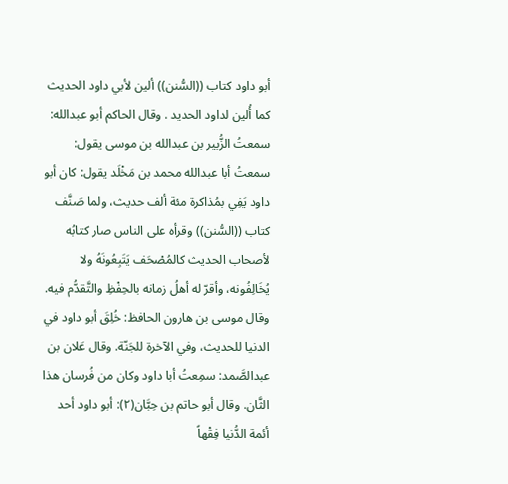أبو داود كتاب ((السُّنن)) ألين لأبي داود الحديث كما أُلين لداود الحدید . وقال الحاكم أبو عبدالله: سمعتُ الزُّبير بن عبدالله بن موسى يقول: سمعتُ أبا عبدالله محمد بن مَخْلَد يقول: كان أبو داود يَفِي بمُذاكرة مئة ألف حديث، ولما صَنَّف كتاب ((السُّنن)) وقرأه على الناس صار كتابُه لأصحاب الحديث كالمُصْحَف يَتَبِعُونَهُ ولا يُخَالِفُونه، وأقرّ له أهلُ زمانه بالحِفْظِ والتَّقدُّم فيه. وقال موسى بن هارون الحافظ: خُلِقَ أبو داود في الدنيا للحديث، وفي الآخرة للجَنّة. وقال عَلان بن عبدالصَّمد: سمِعتُ أبا داود وكان من فُرسان هذا الثَّان. وقال أبو حاتم بن حِبَّان(٢): أبو داود أحد أئمة الدُّنيا فِقْهاً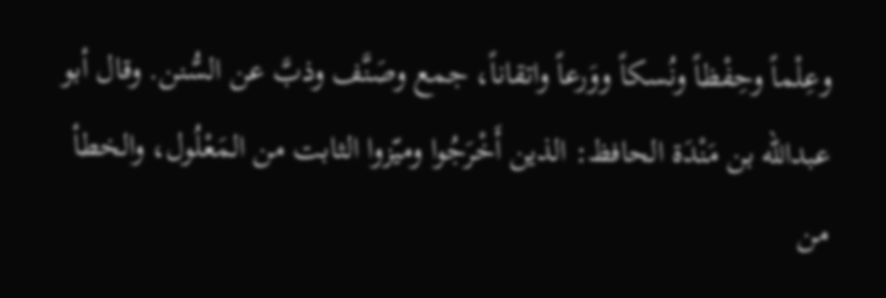وعِلْماً وحِفْظاً ونُسكاً ووَرعاً واتقاناً، جمع وصَنَّف وذبَّ عن السُّنن. وقال أبو عبدالله بن مَنْدَة الحافظ: الذين أَخْرَجُوا وميّزوا الثابت من المَعْلُول، والخطأ من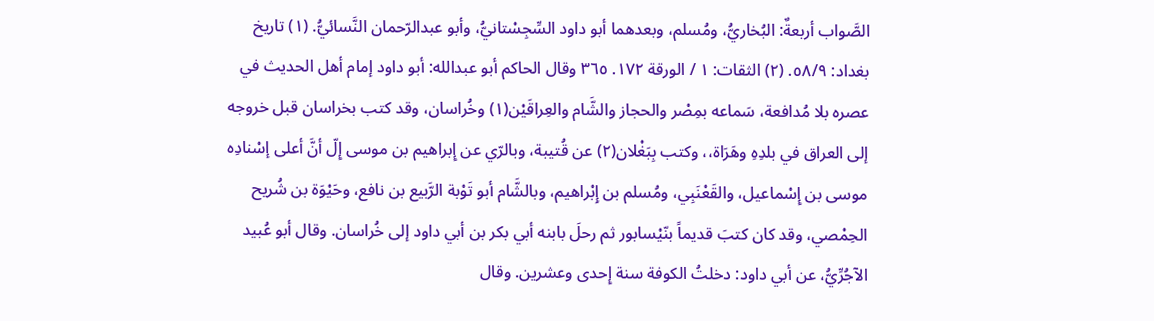الصَّواب أربعةٌ: البُخاريُّ، ومُسلم، وبعدهما أبو داود السِّجِسْتانيُّ، وأبو عبدالرّحمان النَّسائيُّ. (١) تاريخ بغداد: ٥٨/٩. (٢) الثقات: ١ / الورقة ١٧٢. ٣٦٥ وقال الحاكم أبو عبدالله: أبو داود إمام أهل الحديث في عصره بلا مُدافعة، سَماعه بمِصْر والحجاز والشَّام والعِراقَيْن(١) وخُراسان، وقد كتب بخراسان قبل خروجه إلى العراق في بلدِهِ وهَرَاة،، وكتب بِبَغْلان(٢) عن قُتيبة، وبالرّي عن إِبراهيم بن موسى إِلّ أنَّ أعلى إسْنادِه موسى بن إِسْماعيل، والقَعْنَبِي، ومُسلم بن إِبْراهيم، وبالشَّام أبو تَوْبة الرَّبيع بن نافع، وحَيْوَة بن شُريح الحِمْصي، وقد كان كتبَ قديماً بنّيْسابور ثم رحلَ بابنه أبي بكر بن أبي داود إلى خُراسان. وقال أبو عُبيد الآجُرِّيُّ، عن أبي داود: دخلتُ الكوفة سنة إِحدى وعشرين. وقال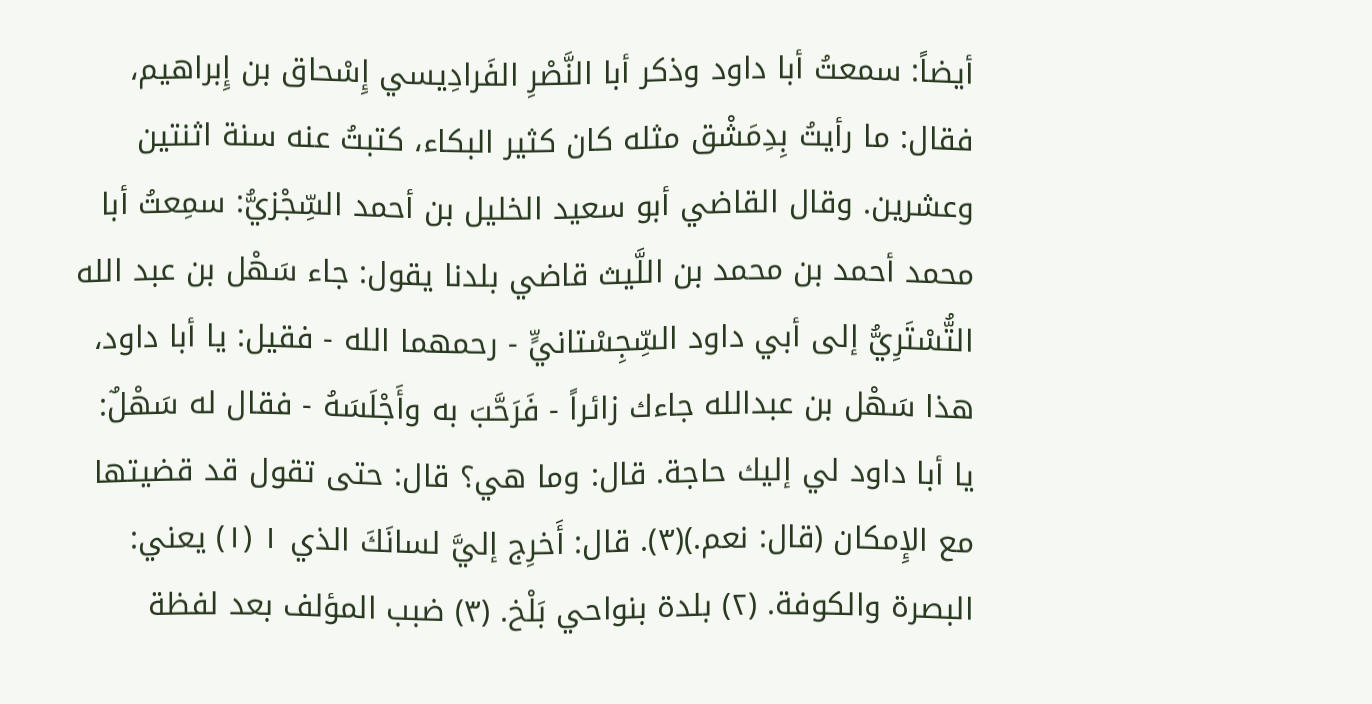أيضاً: سمعتُ أبا داود وذكر أبا النَّصْرِ الفَرادِيسي إِسْحاق بن إِبراهيم، فقال: ما رأيتُ بِدِمَشْق مثله كان كثير البكاء، كتبتُ عنه سنة اثنتين وعشرين. وقال القاضي أبو سعيد الخليل بن أحمد السِّجْزيُّ: سمِعتُ أبا محمد أحمد بن محمد بن اللَّيث قاضي بلدنا يقول: جاء سَهْل بن عبد الله التُّسْتَرِيُّ إلى أبي داود السِّجِسْتانيٍّ - رحمهما الله - فقيل: يا أبا داود، هذا سَهْل بن عبدالله جاءك زائراً - فَرَحَّبَ به وأَجْلَسَهُ - فقال له سَهْلٌ: يا أبا داود لي إليك حاجة. قال: وما هي؟ قال: حتى تقول قد قضيتها مع الإِمكان (قال: نعم.)(٣). قال: أَخرِج إليَّ لسانَكَ الذي ١ (١) يعني: البصرة والكوفة. (٢) بلدة بنواحي بَلْخ. (٣) ضبب المؤلف بعد لفظة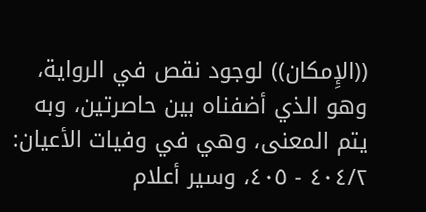((الإِمكان)) لوجود نقص في الرواية، وهو الذي أضفناه بين حاصرتين، وبه يتم المعنى، وهي في وفيات الأعيان: ٤٠٤/٢ - ٤٠٥، وسير أعلام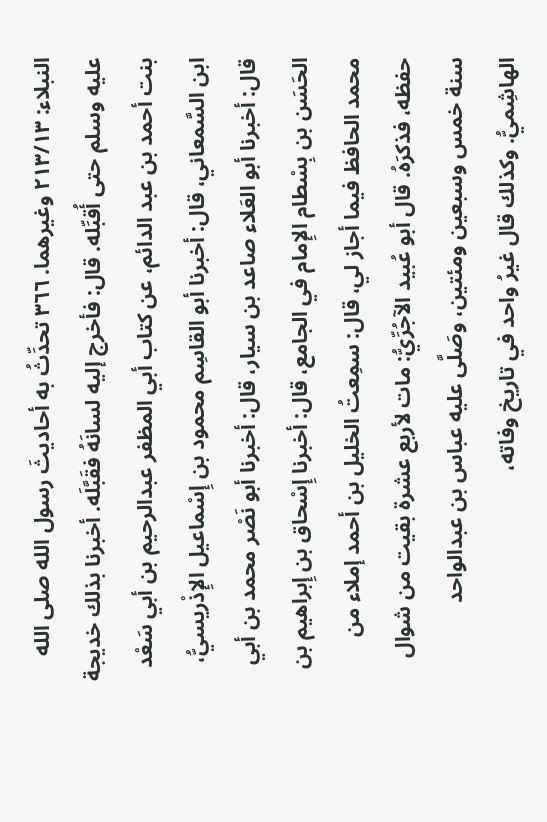النبلاء: ٢١٣/١٣ وغيرهما. ٣٦٦ تحدِّثُ به أحاديثَ رسول الله صلى الله عليه وسلم حتى أُقبِّله. قال: فأخرج إليه لسانَهُ فقَبَّلَه. أخبرنا بذلك خديجة بنت أحمد بن عبد الدائم، عن كتاب أبي المظفر عبدالرحيم بن أبي سَعْد ابن السَّمعاني، قال: أخبرنا أبو القاسِم محمود بن إِسْماعيل الإِذْريسيُّ، قال: أخبرنا أبو العَلاء صاعد بن سيار، قال: أخبرنا أبو نَصْر محمد بن أبي الحَسَن بن بِسْطام الإِمام في الجامع، قال: أخبرنا إِسْحاق بن إِبراهيم بن محمد الحافظ فيما أجاز لي، قال: سمِعتُ الخليل بن أحمد إملاء من حفظه، فذكرَهُ. قال أبو عُبيد الآجُرِّيُّ: مات لأربع عشرة بقيت من شوال سنة خمس وسبعين ومئتين، وصَلَّى عليه عباس بن عبدالواحد الهاشِميُّ. وكذلك قال غيرُ واحد في تاريخ وفاته،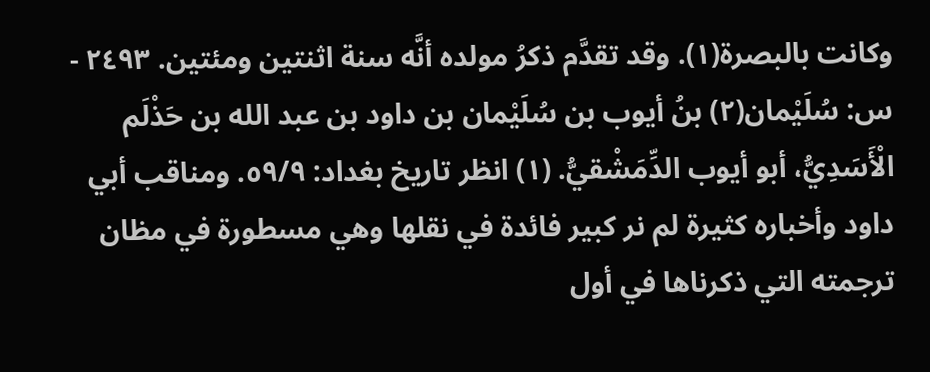وكانت بالبصرة(١). وقد تقدَّم ذكرُ مولده أنَّه سنة اثنتين ومئتين. ٢٤٩٣ - س: سُلَيْمان(٢) بنُ أيوب بن سُلَيْمان بن داود بن عبد الله بن حَذْلَم الْأَسَدِيُّ، أبو أيوب الدِّمَشْقيُّ. (١) انظر تاريخ بغداد: ٥٩/٩. ومناقب أبي داود وأخباره كثيرة لم نر كبير فائدة في نقلها وهي مسطورة في مظان ترجمته التي ذكرناها في أول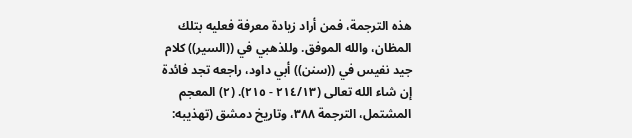هذه الترجمة، فمن أراد زيادة معرفة فعليه بتلك المظان، والله الموفق. وللذهبي في ((السير)) كلام جيد نفيس في ((سنن)) أبي داود، راجعه تجد فائدة إن شاء الله تعالى (٢١٤/١٣ - ٢١٥). (٢) المعجم المشتمل، الترجمة ٣٨٨، وتاريخ دمشق (تهذيبه: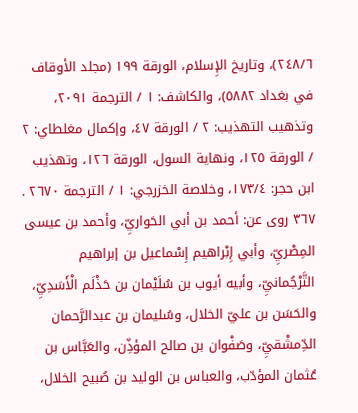٢٤٨/٦)، وتاريخ الإِسلام، الورقة ١٩٩ (مجلد الأوقاف في بغداد ٥٨٨٢)، والكاشف: ١ / الترجمة ٢٠٩١، وتذهيب التهذيب: ٢ / الورقة ٤٧، وإكمال مغلطاي: ٢ / الورقة ١٢٥، ونهاية السول، الورقة ١٢٦، وتهذيب ابن حجر: ١٧٣/٤، وخلاصة الخزرجي: ١ / الترجمة ٢٦٧٠ . ٣٦٧ روى عن: أحمد بن أبي الحَواريِّ، وأحمد بن عيسى المِصْريِّ، وأبي إِبْراهيم إِسْماعيل بن إبراهيم التَّرْجُمانيِّ، وأبيه أيوب بن سُلَيْمان بن حَذْلَم الْأَسَدِيِّ، والحَسَن بن عليّ الخلال، وسُليمان بن عبدالرَّحمان الدِّمشْقيِّ، وصَفْوان بن صالح المؤذِّن، والعَبَّاس بن عُثمان المؤدّب، والعباس بن الوليد بن صُبيح الخلال،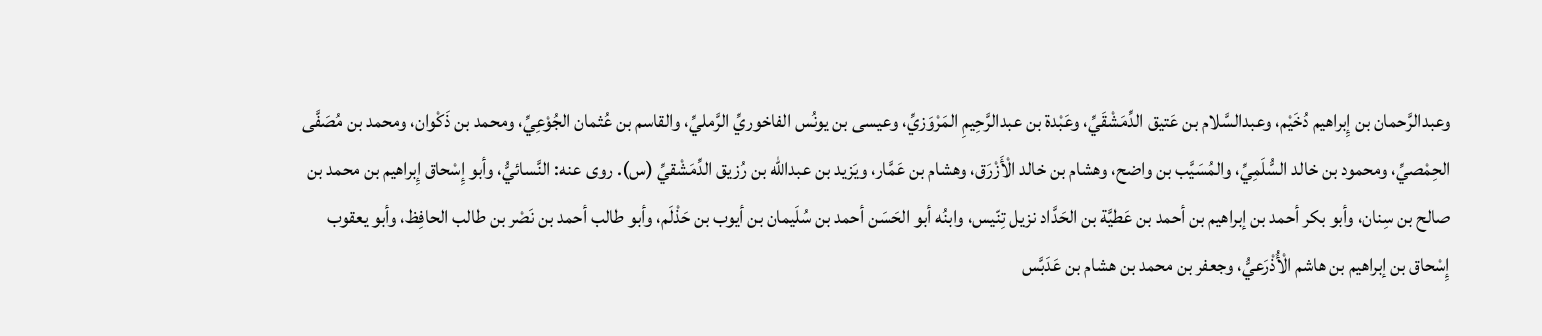وعبدالرَّحمان بن إِبراهيم دُخَيْم، وعبدالسَّلام بن عَتيق الدِّمَشْقَيِّ، وعَبْدة بن عبدالرَّحِيمِ المَرْوَزيِّ، وعيسى بن يونُس الفاخوريِّ الرَّمليِّ، والقاسم بن عُثمان الجُوْعِيِّ، ومحمد بن ذَكْوان، ومحمد بن مُصَفَّى الحِمْصيِّ، ومحمود بن خالد السُّلَمِيِّ، والمُسَيَّب بن واضح، وهشام بن خالد الْأَزْرَق، وهشام بن عَمَّار، ويَزيد بن عبدالله بن رُزيق الدِّمَشْقيِّ (س). روى عنه: النَّسائيُّ، وأبو إِسْحاق إِبراهيم بن محمد بن صالح بن سِنان، وأبو بكر أحمد بن إبراهيم بن أحمد بن عَطيَّة بن الحَدَّاد نزيل تِنّيس، وابنُه أبو الحَسَن أحمد بن سُلَيمان بن أيوب بن حَذْلَم، وأبو طالب أحمد بن نَصْر بن طالب الحافِظ، وأبو يعقوب إِسْحاق بن إبراهيم بن هاشم الْأُذْرَعيُّ، وجعفر بن محمد بن هشام بن عَدَبَّس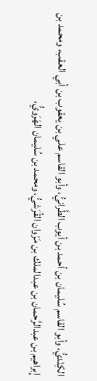الكِنْديُّ، وأبو القاسم سُليمان بن أحمد بن أيوب الطَّرانيُّ، وأبو القاسم علي بن يعقوب بن أبي العقب، ومحمد بن إِبراهيم بن عبدالرَّحمان بن عبدالملك بن مَرْوان القُرَشيُّ، ومحمد بن سُليمان الهَرَويُّ،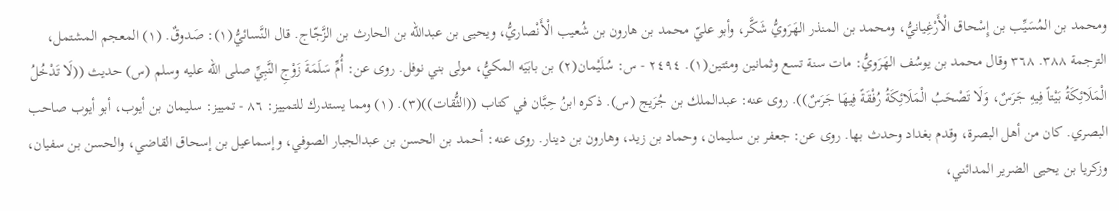ومحمد بن المُسَيِّب بن إِسْحاق الْأَرْغِيانيُّ، ومحمد بن المنذر الهَرَويُّ شَكَّر، وأبو عليّ محمد بن هارون بن شُعيب الْأَنْصاريُّ، ويحيى بن عبدالله بن الحارث بن الزَّجّاج. قال النَّسائيُّ(١): صَدوقٌ. (١) المعجم المشتمل، الترجمة ٣٨٨. ٣٦٨ وقال محمد بن يوسُف الهَرَويُّ: مات سنة تسع وثمانين ومئتين(١). ٢٤٩٤ - س: سُلَيْمان(٢) بن بابَيَه المكيُّ، مولى بني نوفل. روى عن: أُمِّ سَلَمَةَ زَوْجِ النَّبِيِّ صلى الله عليه وسلم (س) حديث ((لَا تَدْخُلُ الْمَلَائِكَةُ بَيْتاً فِيهِ جَرَسٌ، وَلَا تَصْحَبُ الْمَلَائِكَةُ رُفْقَةً فِيهَا جَرَسٌ)). روى عنه: عبدالملك بن جُرَیج (س). ذكره ابنُ حِبَّان في كتاب ((الثُّقات))(٣). (١) ومما يستدرك للتمييز: ٨٦ - تمييز: سليمان بن أيوب، أبو أيوب صاحب البصري. كان من أهل البصرة، وقدم بغداد وحدث بها. روى عن: جعفر بن سليمان، وحماد بن زيد، وهارون بن دينار. روى عنه: أحمد بن الحسن بن عبدالجبار الصوفي، وإسماعيل بن إسحاق القاضي، والحسن بن سفيان، وزكريا بن يحيى الضرير المدائني،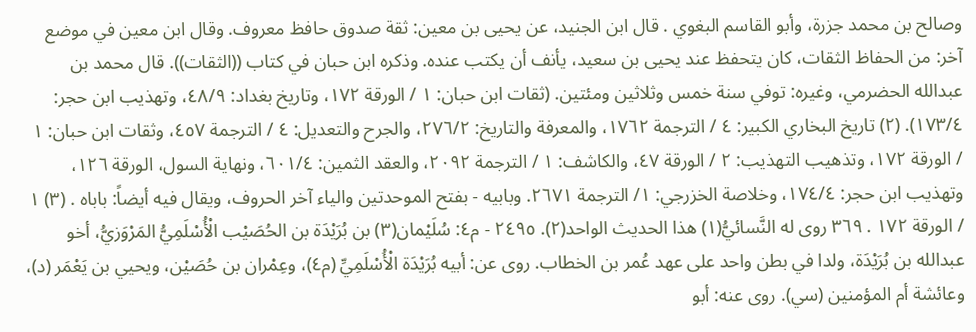وصالح بن محمد جزرة، وأبو القاسم البغوي . قال ابن الجنيد، عن يحيى بن معين: ثقة صدوق حافظ معروف. وقال ابن معين في موضع آخر: من الحفاظ الثقات، كان يتحفظ عند يحيى بن سعيد، يأنف أن يكتب عنده. وذكره ابن حبان في كتاب ((الثقات)). قال محمد بن عبدالله الحضرمي، وغيره: توفي سنة خمس وثلاثين ومئتين. (ثقات ابن حبان: ١ / الورقة ١٧٢، وتاريخ بغداد: ٤٨/٩، وتهذيب ابن حجر: ١٧٣/٤). (٢) تاريخ البخاري الكبير: ٤ / الترجمة ١٧٦٢، والمعرفة والتاريخ: ٢٧٦/٢، والجرح والتعديل: ٤ / الترجمة ٤٥٧، وثقات ابن حبان: ١ / الورقة ١٧٢، وتذهيب التهذيب: ٢ / الورقة ٤٧، والكاشف: ١ / الترجمة ٢٠٩٢، والعقد الثمين: ٦٠١/٤، ونهاية السول، الورقة ١٢٦، وتهذيب ابن حجر: ١٧٤/٤، وخلاصة الخزرجي: ١/ الترجمة ٢٦٧١. وبابيه - بفتح الموحدتين والياء آخر الحروف، ويقال فيه أيضاً: باباه . (٣) ١ / الورقة ١٧٢ . ٣٦٩ روى له النَّسائيُّ(١) هذا الحديث الواحد(٢). ٢٤٩٥ - م٤: سُلَيْمان(٣) بن بُرَيْدَة بن الحُصَيْب الْأُسْلَمِيُّ المَرْوَزيُّ، أخو عبدالله بن بُرَيْدَة، ولدا في بطن واحد على عهد عُمر بن الخطاب. روى عن: أبيه بُرَيْدَة الْأُسْلَمِيِّ (م٤)، وعِمْران بن حُصَيْن، ويحيي بن يَعْمَر (د)، وعائشة أم المؤمنين (سي). روى عنه: أبو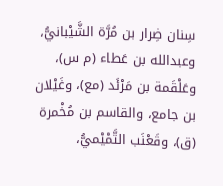سِنان ضِرار بن مُرَّة الشَّيْبانيُّ، وعبدالله بن عَطاء (م س)، وعَلْقَمة بن مَرْئَد (مع)، وغَيْلان بن جامع، والقاسم بن مُخْمرة (ق)، وقَعْنَب التَّمْيْميُّ،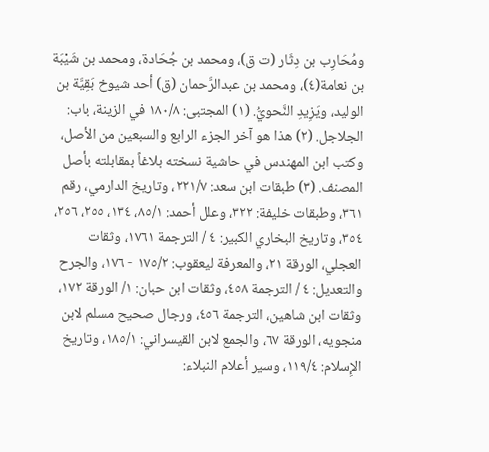ومُحَارِب بن دِثَار (ت ق)، ومحمد بن جُحَادة، ومحمد بن شَيْبَة بن نعامة(٤)، ومحمد بن عبدالرَّحمان (ق) أحد شيوخ بَقِيَّة بن الوليد، ويَزِيدِ النَّحويُّ. (١) المجتبى: ١٨٠/٨ في الزينة، باب: الجلاجل. (٢) هذا هو آخر الجزء الرابع والسبعين من الأصل، وكتب ابن المهندس في حاشية نسخته بلاغاً بمقابلته بأصل المصنف. (٣) طبقات ابن سعد: ٢٢١/٧، وتاريخ الدارمي، رقم ٣٦١، وطبقات خليفة: ٣٢٢، وعلل أحمد: ٨٥/١، ١٣٤، ٢٥٥، ٢٥٦، ٣٥٤، وتاريخ البخاري الكبير: ٤ / الترجمة ١٧٦١، وثقات العجلي، الورقة ٢١، والمعرفة ليعقوب: ١٧٥/٢ - ١٧٦، والجرح والتعديل: ٤ / الترجمة ٤٥٨، وثقات ابن حبان: ١/ الورقة ١٧٢، وثقات ابن شاهين، الترجمة ٤٥٦، ورجال صحيح مسلم لابن منجويه، الورقة ٦٧، والجمع لابن القيسراني: ١٨٥/١، وتاريخ الإِسلام: ١١٩/٤، وسير أعلام النبلاء: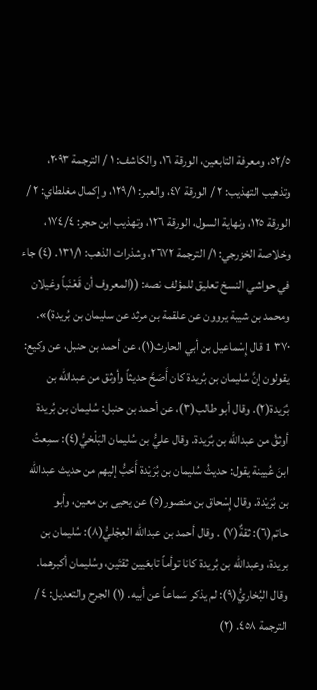٥٢/٥، ومعرفة التابعين، الورقة ١٦، والكاشف: ١ / الترجمة ٢٠٩٣، وتذهيب التهذيب: ٢ / الورقة ٤٧، والعبر: ١٢٩/١، وإكمال مغلطاي: ٢ / الورقة ١٢٥، ونهاية السول، الورقة ١٢٦، وتهذيب ابن حجر: ١٧٤/٤، وخلاصة الخزرجي: ١/ الترجمة ٢٦٧٢، وشذرات الذهب: ١٣١/١. (٤) جاء في حواشي النسخ تعليق للمؤلف نصه: ((المعروف أن قَعْنَباً وغيلان ومحمد بن شيبة يروون عن علقمة بن مرثد عن سليمان بن بُريدة)». ٣٧٠ 1 قال إِسْماعيل بن أبي الحارث(١)، عن أحمد بن حنبل، عن وكيع: يقولون إنَّ سُليمان بن بُريدة كان أَصَحَّ حديثاً وأوثق من عبدالله بن بُرَيدة(٢). وقال أبو طالب(٣)، عن أحمد بن حنبل: سُليمان بن بُريدة أوثقُ من عبدالله بن بُرَيدة. وقال عليُّ بن سُليمان البَلْخيُّ(٤): سمِعتُ ابنَ عُيينة يقول: حديثُ سُليمان بن بُرَيْدة أَحَبُّ إليهم من حديث عبدالله بن بُرَيْدة. وقال إِسْحاق بن منصور(٥) عن يحيى بن معين، وأبو حاتم(٦): ثقةٌ(٧) . وقال أحمد بن عبدالله العِجْليُّ(٨): سُليمان بن بريدة، وعبدالله بن بُريدة كانا توأماً تابعَيين ثقتَين، وسُليمان أكبرهما. وقال البُخاريُّ(٩): لم يذكر سَماعاً عن أبيه. (١) الجرح والتعديل: ٤ / الترجمة ٤٥٨. (٢)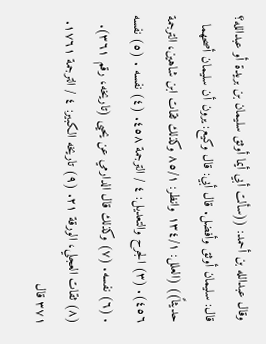وقال عبدالله بن أحمد: ((سألت أبي أيما أوثق سليمان بن بريدة أو عبدالله؟ قال: سليمان أوثق وأفضل. قال أبي: قال وكيع: يرون أن سليمان أصحهما حديثاً)) (العلل: ١٣٤/١ وانظر: ٨٥/١ وكذلك ثقات ابن شاهين، الترجمة ٤٥٦). (٣) الجرح والتعديل: ٤ / الترجمة ٤٥٨. (٤) نفسه . (٥) نفسه . (٦) نفسه. (٧) وكذلك قال الدارمي عن يحيى (تاريخه، رقم ٣٦١). (٨) ثقات العجلي، الورقة ٢١. (٩) تاريخه الكبير: ٤ / الترجمة ١٧٦١. ٣٧١ قال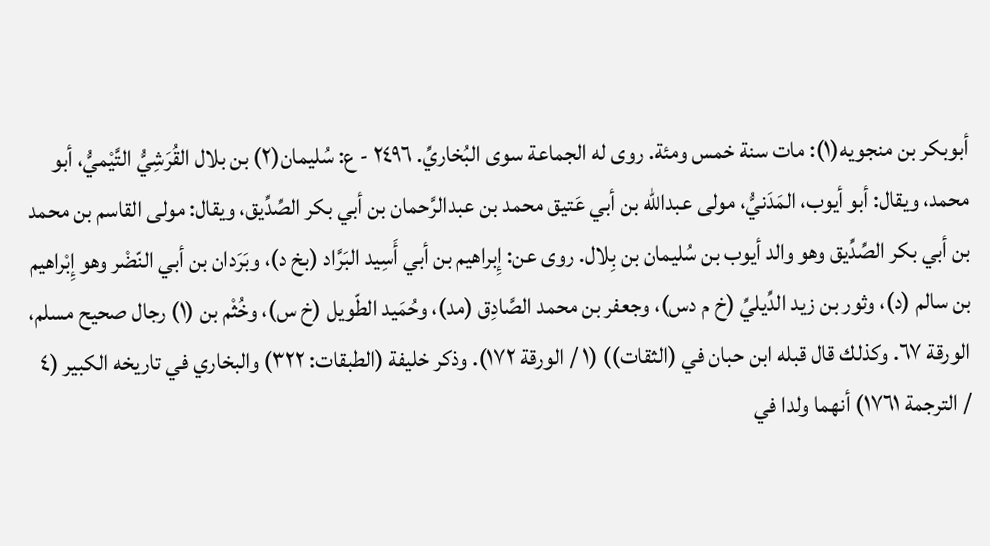أبوبكر بن منجويه(١): مات سنة خمس ومئة. روى له الجماعة سوى البُخاريِّ. ٢٤٩٦ - ع: سُليمان(٢) بن بلال القُرَشِيُّ التَّيْميُّ، أبو محمد، ويقال: أبو أيوب، المَدَنيُّ، مولى عبدالله بن أبي عَتيق محمد بن عبدالرَّحمان بن أبي بكر الصِّدِّيق، ويقال: مولى القاسم بن محمد بن أبي بكر الصِّدِّيق وهو والد أيوب بن سُليمان بن بِلال. روى عن: إِبراهيم بن أبي أَسِيد البَرَّاد (بخ د)، وبَرَدان بن أبي النّضْر وهو إِبْراهيم بن سالم (د)، وثور بن زيد الدِّيليِّ (خ م دس)، وجعفر بن محمد الصَّادِق (مد)، وحُمَيد الطّويل (خ س)، وخُثْم بن (١) رجال صحيح مسلم، الورقة ٦٧. وكذلك قال قبله ابن حبان في (الثقات)) (١ / الورقة ١٧٢). وذكر خليفة (الطبقات: ٣٢٢) والبخاري في تاريخه الكبير (٤ / الترجمة ١٧٦١) أنهما ولدا في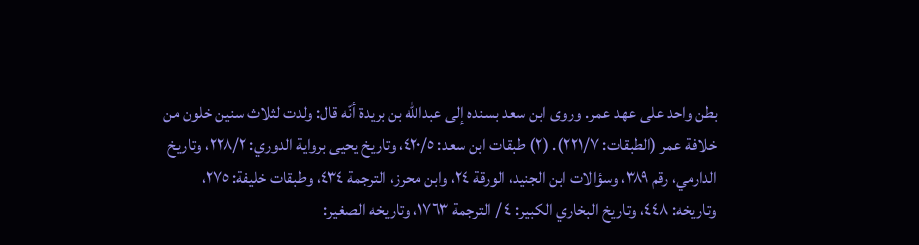بطن واحد على عهد عمر. وروى ابن سعد بسنده إلى عبدالله بن بريدة أنّه قال: ولدت لثلاث سنين خلون من خلافة عمر (الطبقات: ٢٢١/٧). (٢) طبقات ابن سعد: ٤٢٠/٥، وتاريخ يحيى برواية الدوري: ٢٢٨/٢، وتاريخ الدارمي، رقم ٣٨٩، وسؤالات ابن الجنيد، الورقة ٢٤، وابن محرز، الترجمة ٤٣٤، وطبقات خليفة: ٢٧٥، وتاريخه: ٤٤٨، وتاريخ البخاري الكبير: ٤ / الترجمة ١٧٦٣، وتاريخه الصغير: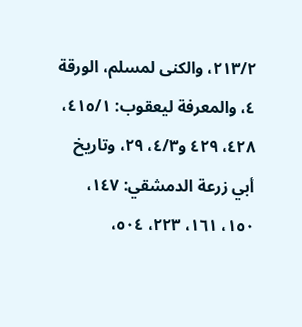٢١٣/٢، والكنى لمسلم، الورقة ٤، والمعرفة ليعقوب: ٤١٥/١، ٤٢٨، ٤٢٩ و٤/٣، ٢٩، وتاريخ أبي زرعة الدمشقي: ١٤٧، ١٥٠، ١٦١، ٢٢٣، ٥٠٤،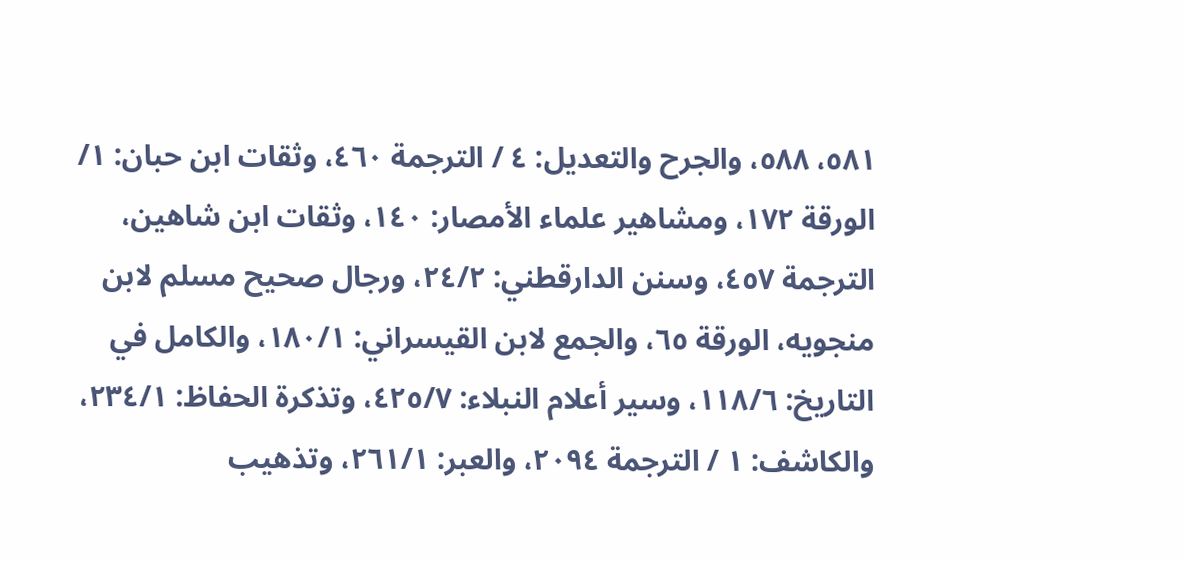٥٨١، ٥٨٨، والجرح والتعديل: ٤ / الترجمة ٤٦٠، وثقات ابن حبان: ١/ الورقة ١٧٢، ومشاهير علماء الأمصار: ١٤٠، وثقات ابن شاهين، الترجمة ٤٥٧، وسنن الدارقطني: ٢٤/٢، ورجال صحيح مسلم لابن منجويه، الورقة ٦٥، والجمع لابن القيسراني: ١٨٠/١، والكامل في التاريخ: ١١٨/٦، وسير أعلام النبلاء: ٤٢٥/٧، وتذكرة الحفاظ: ٢٣٤/١، والكاشف: ١ / الترجمة ٢٠٩٤، والعبر: ٢٦١/١، وتذهيب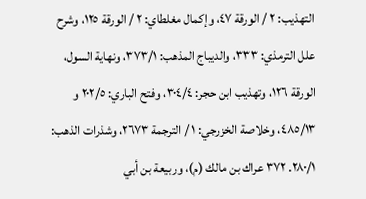التهذيب: ٢ / الورقة ٤٧، وإكمال مغلطاي: ٢ / الورقة ١٢٥، وشرح علل الترمذي: ٣٣٣، والديباج المذهب: ٣٧٣/١، ونهاية السول، الورقة ١٢٦، وتهذيب ابن حجر: ٣٠٤/٤، وفتح الباري: ٢٠٢/٥ و ٤٨٥/١٣، وخلاصة الخزرجي: ١ / الترجمة ٢٦٧٣، وشذرات الذهب: ٢٨٠/١. ٣٧٢ عراك بن مالك (م)، وربيعة بن أبي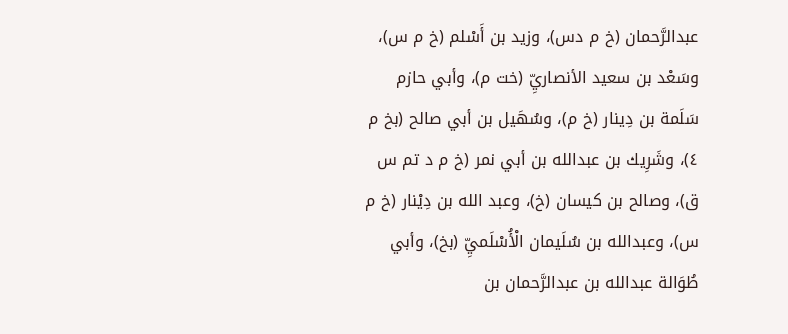عبدالرَّحمان (خ م دس)، وزید بن أَسْلم (خ م س)، وسَعْد بن سعيد الأنصاريِّ (خت م)، وأبي حازم سَلَمة بن دِينار (خ م)، وسُهَيل بن أبي صالح (بخ م ٤)، وشَرِيك بن عبدالله بن أبي نمر (خ م د تم س ق)، وصالح بن كيسان (خ)، وعبد الله بن دِيْنار (خ م س)، وعبدالله بن سُلَيمان الْأُسْلَميِّ (بخ)، وأبي طُوَالة عبدالله بن عبدالرَّحمان بن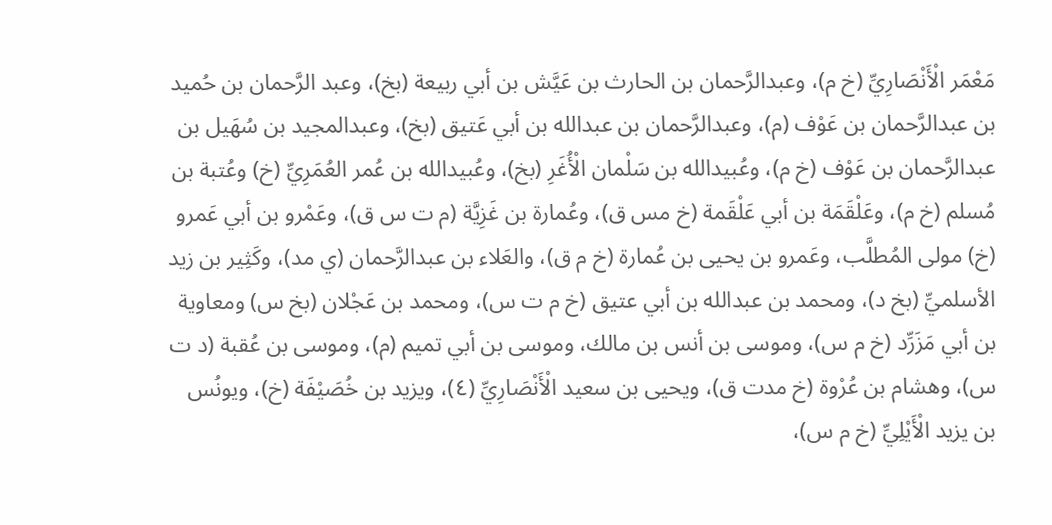مَعْمَر الْأَنْصَارِيِّ (خ م)، وعبدالرَّحمان بن الحارث بن عَيَّش بن أبي ربيعة (بخ)، وعبد الرَّحمان بن حُميد بن عبدالرَّحمان بن عَوْف (م)، وعبدالرَّحمان بن عبدالله بن أبي عَتيق (بخ)، وعبدالمجيد بن سُهَيل بن عبدالرَّحمان بن عَوْف (خ م)، وعُبيدالله بن سَلْمان الْأُغَرِ (بخ)، وعُبيدالله بن عُمر العُمَرِيِّ (خ) وعُتبة بن مُسلم (خ م)، وعَلْقَمَة بن أبي عَلْقَمة (خ مس ق)، وعُمارة بن غَزِيَّة (م ت س ق)، وعَمْرو بن أبي عَمرو (خ) مولى المُطلَّب، وعَمرو بن يحيى بن عُمارة (خ م ق)، والعَلاء بن عبدالرَّحمان (ي مد)، وکَثِير بن زید الأسلميِّ (بخ د)، ومحمد بن عبدالله بن أبي عتیق (خ م ت س)، ومحمد بن عَجْلان (بخ س) ومعاوية بن أبي مَزَرِّد (خ م س)، وموسى بن أنس بن مالك، وموسى بن أبي تميم (م)، وموسى بن عُقبة (د ت س)، وهشام بن عُرْوة (خ مدت ق)، ويحيى بن سعيد الْأَنْصَارِيِّ (٤)، ويزيد بن خُصَيْفَة (خ)، ويونُس بن يزيد الْأَيْلِيِّ (خ م س)،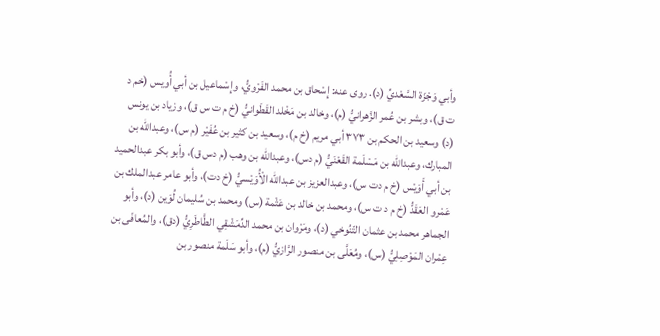وأبي وَجْزَة السَّعْديِّ (د). روى عنه: إِسْحاق بن محمد الفَرْويُّ، وإِسْماعيل بن أبي أُويس (خم د ت ق)، وبشر بن عُمر الزَّهرانيُّ (م)، وخالد بن مَخْلد القَطَوانيُّ (خ م ت س ق)، وزياد بن يونس (د) وسعيد بن الحكم بن ٣٧٣ أبي مريم (خ م)، وسعيد بن كثير بن عُفَيْر (م س)، وعبدالله بن المبارك، وعبدالله بن مَسْلَمة القَعْنَيُّ (م دس)، وعبدالله بن وهب (م دس ق)، وأبو بكر عبدالحميد بن أبي أَوَيْس (خ م دت س)، وعبدالعزيز بن عبدالله الْأُوَيْسيُّ (خ دت)، وأبو عامر عبدالملك بن عَمْرو العَقَدُّ (خ م د ت س)، ومحمد بن خالد بن عَثْمة (س) ومحمد بن سُليمان لُوَين (د)، وأبو الجماهر محمد بن عثمان التّنُوخي (د)، ومَرْوان بن محمد الدِّمَشْقِي الطَّاطَرِيُّ (دق)، والمُعافَى بن عِمْران المَوْصِلِيُّ (س)، ومُعَلَّى بن منصور الرَّازيُّ (م)، وأبو سَلَمة منصور بن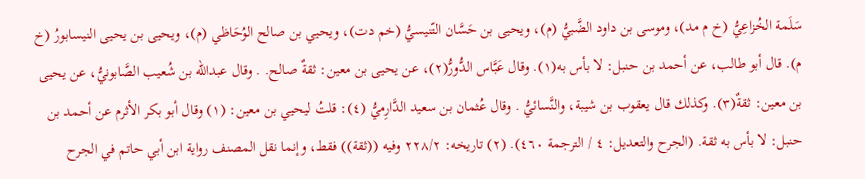سَلَمة الخُزاعِيُّ (خ م مد)، وموسى بن داود الضَّبيُّ (م)، ويحيى بن حَسَّان التّنيسيُّ (خم دت)، ويحيي بن صالح الوُحَاظي (م)، ويحيى بن یحیی النيسابورُ (خ م). قال أبو طالب، عن أحمد بن حنبل: لا بأس به(١). وقال عَبَّاس الدُّورُّ(٢)، عن يحيى بن معين: ثقةٌ صالح. . وقال عبدالله بن شُعيب الصَّابونيُّ، عن يحيى بن معين: ثقةٌ(٣). وكذلك قال يعقوب بن شيبة، والنَّسائيُّ . وقال عُثمان بن سعيد الدَّارِميُّ (٤): قلتُ ليحيي بن معين: (١) وقال أبو بكر الأثرم عن أحمد بن حنبل: لا بأس به ثقة. (الجرح والتعديل: ٤ / الترجمة ٤٦٠). (٢) تاريخه: ٢٢٨/٢ وفيه ((ثقة)) فقط، وإنما نقل المصنف رواية ابن أبي حاتم في الجرح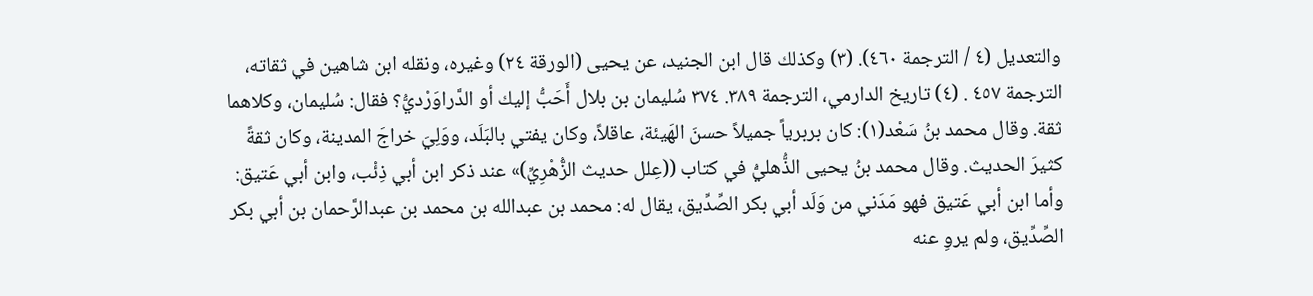والتعديل (٤ / الترجمة ٤٦٠). (٣) وكذلك قال ابن الجنيد، عن يحيى (الورقة ٢٤) وغيره، ونقله ابن شاهين في ثقاته، الترجمة ٤٥٧ . (٤) تاريخ الدارمي، الترجمة ٣٨٩. ٣٧٤ سُليمان بن بلال أَحَبُّ إليك أو الدَّراوَرْديُّ؟ فقال: سُليمان، وكلاهما ثقة. وقال محمد بنُ سَعْد(١): كان بربرياً جميلاً حسنَ الهَيئة، عاقلاً، وكان يفتي بالبَلَد، ووَلِيَ خراجَ المدينة، وكان ثقةً كثيرَ الحديث. وقال محمد بنُ يحيى الذُّهليُّ في كتاب ((عِلل حديث الزُّهْرِيِّ)» عند ذكر ابن أبي ذِئْب، وابن أبي عَتيق: وأما ابن أبي عَتيق فهو مَدَني من وَلَد أبي بكر الصِّدِّيق، يقال له: محمد بن عبدالله بن محمد بن عبدالرَّحمان بن أبي بكر الصِّدِّيق، ولم يروِ عنه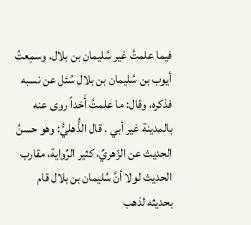فيما علمتُ غير سُليمان بن بلال. وسمِعتُ أيوب بن سُليمان بن بلال سُئل عن نسبه فذكره، وقال: ما علمتُ أَحَداً روى عنه بالمدينة غير أبي . قال الذُّهليُّ: وهو حسنُ الحديث عن الزّهريِّ، كثير الرِّواية، مقارب الحديث لولا أنَّ سُليمان بن بلال قام بحديثه لذهب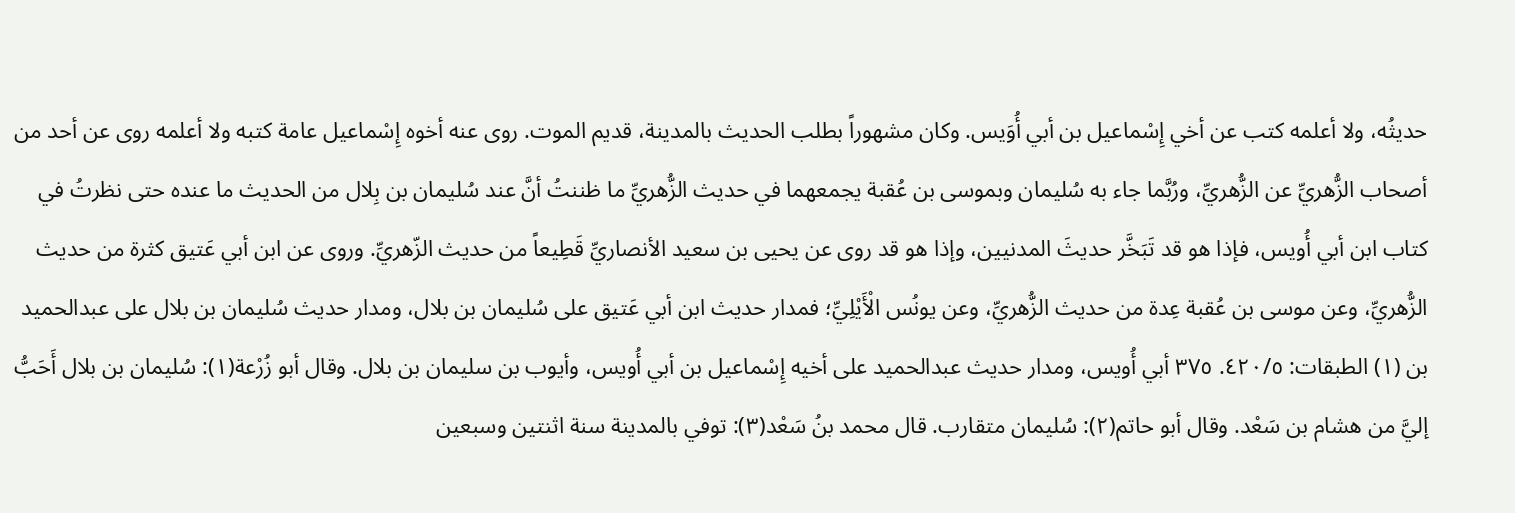حديثُه، ولا أعلمه كتب عن أخي إِسْماعيل بن أبي أُوَيس. وكان مشهوراً بطلب الحديث بالمدينة، قديم الموت. روى عنه أخوه إِسْماعيل عامة كتبه ولا أعلمه روى عن أحد من أصحاب الزُّهريِّ عن الزُّهريِّ، ورُبَّما جاء به سُليمان وبموسى بن عُقبة يجمعهما في حديث الزُّهريِّ ما ظننتُ أنَّ عند سُليمان بن بِلال من الحديث ما عنده حتى نظرتُ في كتاب ابن أبي أُويس، فإذا هو قد تَبَخَّر حديثَ المدنيين، وإذا هو قد روى عن يحيى بن سعيد الأنصاريِّ قَطِيعاً من حديث الزّهريِّ. وروى عن ابن أبي عَتيق كثرة من حديث الزُّهريِّ، وعن موسى بن عُقبة عِدة من حديث الزُّهريِّ، وعن يونُس الْأَيْلِيِّ؛ فمدار حديث ابن أبي عَتيق على سُليمان بن بلال، ومدار حديث سُليمان بن بلال على عبدالحميد بن (١) الطبقات: ٤٢٠/٥. ٣٧٥ أبي أُويس، ومدار حديث عبدالحميد على أخيه إِسْماعيل بن أبي أُويس، وأيوب بن سليمان بن بلال. وقال أبو زُرْعة(١): سُليمان بن بلال أَحَبُّ إليَّ من هشام بن سَعْد. وقال أبو حاتم(٢): سُليمان متقارب. قال محمد بنُ سَعْد(٣): توفي بالمدينة سنة اثنتين وسبعين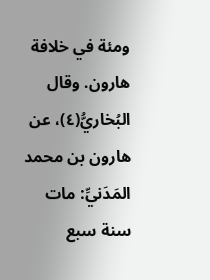ومئة في خلافة هارون. وقال البُخاريُّ(٤)، عن هارون بن محمد المَدَنيِّ: مات سنة سبع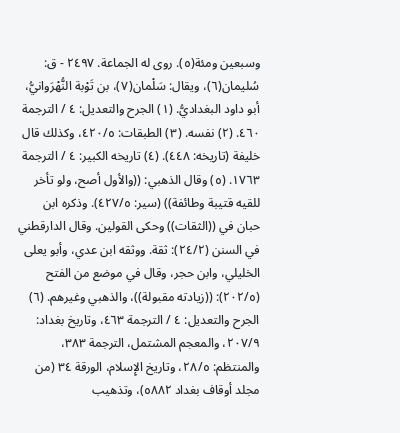وسبعين ومئة(٥). روى له الجماعة. ٢٤٩٧ - ق: سُليمان(٦)، ويقال: سَلْمان(٧)، بن تَوْبة النُّهْرَوانيُّ، أبو داود البغداديُّ. (١) الجرح والتعديل: ٤ / الترجمة ٤٦٠. (٢) نفسه. (٣) الطبقات: ٤٢٠/٥، وكذلك قال خليفة (تاريخه: ٤٤٨). (٤) تاريخه الكبير: ٤ / الترجمة ١٧٦٣. (٥) وقال الذهبي: ((والأول أصح، ولو تأخر للقيه قتيبة وطائفة)) (سير: ٤٢٧/٥). وذكره ابن حبان في ((الثقات)) وحكى القولين. وقال الدارقطني في السنن (٢٤/٢): ثقة. ووثقه ابن عدي، وأبو يعلى الخليلي، وابن حجر، وقال في موضع من الفتح (٢٠٢/٥): ((زيادته مقبولة))، والذهبي وغيرهم. (٦) الجرح والتعديل: ٤ / الترجمة ٤٦٣، وتاريخ بغداد: ٢٠٧/٩، والمعجم المشتمل، الترجمة ٣٨٣، والمنتظم: ٢٨/٥، وتاريخ الإِسلام، الورقة ٣٤ (من مجلد أوقاف بغداد ٥٨٨٢)، وتذهيب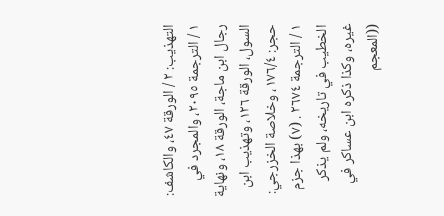التهذيب: ٢ / الورقة ٤٧، والكاشف: ١ / الترجمة ٢٠٩٥، والمجرد في رجال ابن ماجة، الورقة ١٨، ونهاية السول، الورقة ١٢٦، وتهذيب ابن حجر: ١٧٦/٤، وخلاصة الخزرجي: ١ / الترجمة ٢٦٧٤ . (٧) بهذا جزم الخطيب في تاريخه، ولم يذكر غيره، وكذا ذكره ابن عساكر في ((المعجم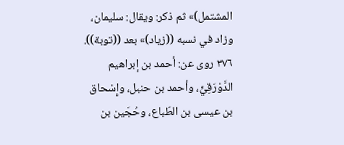المشتمل)» ثم ذكر: ويقال: سليمان، وزاد في نسبه ((زياد)» بعد ((توبة)). ٣٧٦ روى عن: أحمد بن إبراهيم الدَّوْرَقِيٍّ، وأحمد بن حنبل، وإِسْحاق بن عيسى بن الطّباع، وحُجَين بن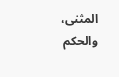المثنى، والحكم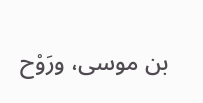بن موسى، ورَوْح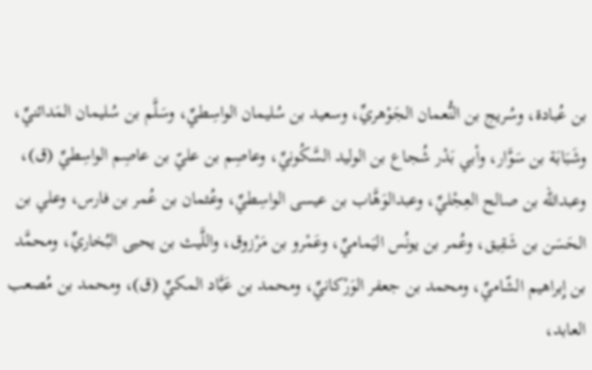بن عُبادة، وسُريج بن النُّعمان الجَوْهريِّ، وسعيد بن سُليمان الواسِطيِّ، وسَلَّم بن سُليمان المَدائنيِّ، وشَبَابَة بن سَوَّار، وأبي بَدْر شُجاع بن الوليد السَّكُونيِّ، وعاصِم بن عليّ بن عاصِم الواسِطيِّ (ق)، وعبدالله بن صالح العِجْليِّ، وعبدالوَهَّاب بن عيسى الواسِطيِّ، وعُثمان بن عُمر بن فارس، وعلي بن الحَسَن بن شَقِيق، وعُمر بن يونُس اليَماميِّ، وعَمْرو بن مَرْزوق، واللَّيث بن يحيى البُخاريِّ، ومحمَّد بن إِبراهيم الشّاميِّ، ومحمد بن جعفر الوَرْكانيِّ، ومحمد بن عَبَّاد المكيِّ (ق)، ومحمد بن مُصعب العابد،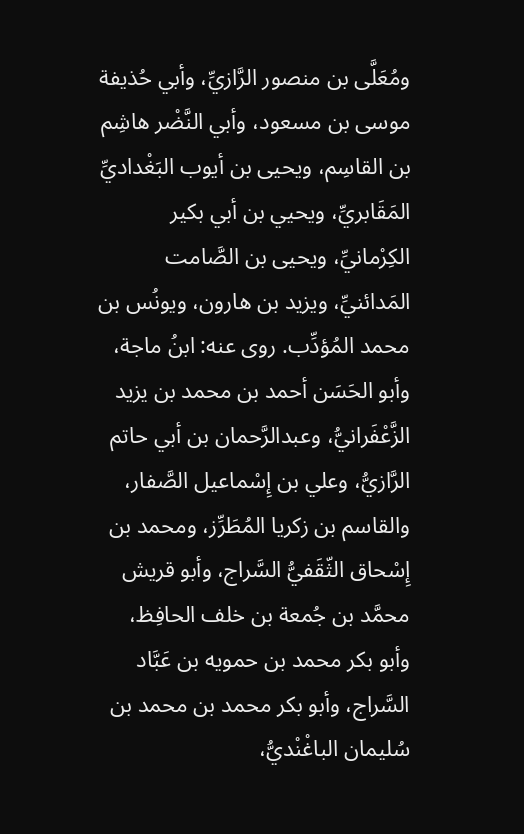ومُعَلَّى بن منصور الرَّازيِّ، وأبي حُذيفة موسى بن مسعود، وأبي النَّضْر هاشِم بن القاسِم، ويحيى بن أيوب البَغْداديِّ المَقَابريِّ، ويحيي بن أبي بكير الكِرْمانيِّ، ويحيى بن الصَّامت المَدائنيِّ، ويزيد بن هارون، ويونُس بن محمد المُؤدِّب. روى عنه: ابنُ ماجة، وأبو الحَسَن أحمد بن محمد بن يزيد الزَّعْفَرانيُّ، وعبدالرَّحمان بن أبي حاتم الرَّازيُّ، وعلي بن إِسْماعيل الصَّفار، والقاسم بن زكريا المُطَرِّز، ومحمد بن إِسْحاق الثّقَفيُّ السَّراج، وأبو قريش محمَّد بن جُمعة بن خلف الحافِظ، وأبو بكر محمد بن حمويه بن عَبَّاد السَّراج، وأبو بكر محمد بن محمد بن سُليمان الباغْنْديُّ،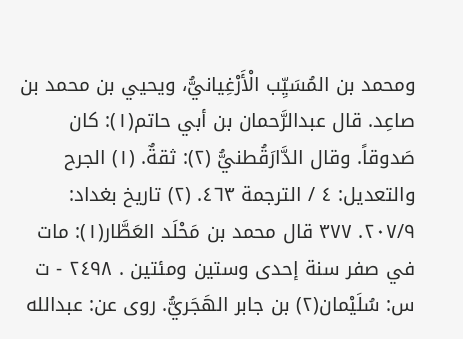ومحمد بن المُسَيِّب الْأَرْغِيانيُّ، ويحيي بن محمد بن صاعِد. قال عبدالرَّحمان بن أبي حاتم(١): كان صَدوقاً. وقال الدَّارَقُطنيُّ (٢): ثقةٌ. (١) الجرح والتعديل: ٤ / الترجمة ٤٦٣. (٢) تاريخ بغداد: ٢٠٧/٩. ٣٧٧ قال محمد بن مَحْلَد العَطَّار(١): مات في صفر سنة إحدى وستين ومئتين . ٢٤٩٨ - ت س: سُلَيْمان(٢) بن جابر الهَجَريُّ. روى عن: عبدالله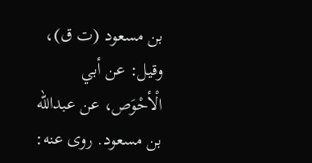بن مسعود (ت ق)، وقيل: عن أبي الْأحْوَص، عن عبدالله بن مسعود. روى عنه: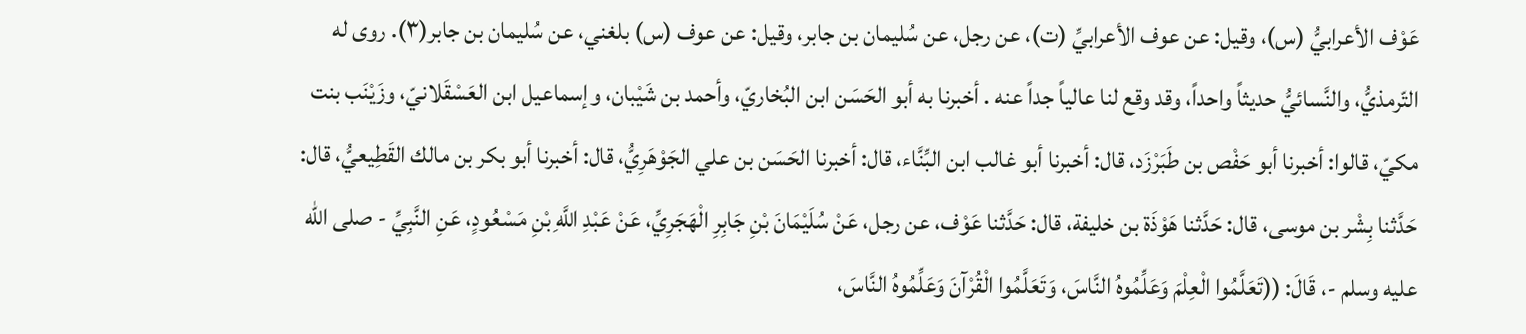عَوْف الأعرابيُّ (س)، وقيل: عن عوف الأعرابيِّ (ت)، عن رجل، عن سُليمان بن جابر، وقيل: عن عوف (س) بلغني، عن سُليمان بن جابر(٣). روى له التّرمذيُّ، والنَّسائيُّ حديثاً واحداً، وقد وقع لنا عالياً جداً عنه . أخبرنا به أبو الحَسَن ابن البُخاريّ، وأحمد بن شَيْبان، وإسماعيل ابن العَسْقَلانيّ، وزَيْنَب بنت مكيّ، قالوا: أخبرنا أبو حَفْص بن طَبَرْزَد، قال: أخبرنا أبو غالب ابن البِّنَّاء، قال: أخبرنا الحَسَن بن علي الجَوْهَرِيُّ، قال: أخبرنا أبو بكر بن مالك القَطِيعيُّ، قال: حَدَّثنا بِشْر بن موسى، قال: حَدَّثنا هَوْذَة بن خليفة، قال: حَدَّثنا عَوْف، عن رجل، عَنْ سُلَيْمَانَ بْنِ جَابِرِ الْهَجَرِيِّ، عَنْ عَبْدِ اللَّهِ بْنِ مَسْعُودٍ، عَنِ النَّبِيِّ - صلى الله عليه وسلم -، قَالَ: ((تَعَلَّمُوا الْعِلْمَ وَعَلِّمُوهُ النَّاسَ، وَتَعَلَّمُوا الْقُرْآنَ وَعَلِّمُوهُ النَّاسَ،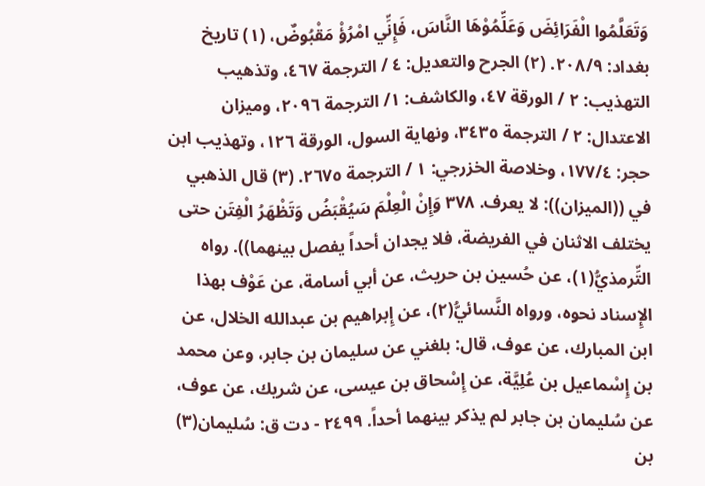وَتَعَلَّمُوا الْفَرَائِضَ وَعَلِّمُوْهَا النَّاسَ، فَإِنِّي امْرُؤْ مَقْبُوضٌ، (١) تاريخ بغداد: ٢٠٨/٩. (٢) الجرح والتعديل: ٤ / الترجمة ٤٦٧، وتذهيب التهذيب: ٢ / الورقة ٤٧، والكاشف: ١/ الترجمة ٢٠٩٦، وميزان الاعتدال: ٢ / الترجمة ٣٤٣٥، ونهاية السول، الورقة ١٢٦، وتهذيب ابن حجر: ١٧٧/٤، وخلاصة الخزرجي: ١ / الترجمة ٢٦٧٥. (٣) قال الذهبي في ((الميزان)): لا يعرف. ٣٧٨ وَإِنْ الْعِلْمَ سَيُقْبَضُ وَتَظْهَرُ الْفِتَن حتى يختلف الاثنان في الفريضة، فلا يجدان أحداً يفصل بينهما)). رواه التِّرمذيُّ(١)، عن حُسين بن حريث، عن أبي أسامة، عن عَوْف بهذا الإِسناد نحوه، ورواه النَّسائيُّ(٢)، عن إِبراهيم بن عبدالله الخلال، عن ابن المبارك، عن عوف، قال: بلغني عن سليمان بن جابر، وعن محمد بن إِسْماعيل بن عُلِيَّة، عن إِسْحاق بن عيسى، عن شريك، عن عوف، عن سُليمان بن جابر لم يذكر بينهما أحداً. ٢٤٩٩ - دت ق: سُليمان(٣) بن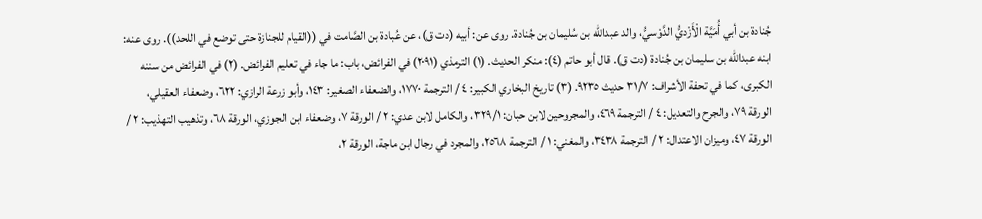جُنادة بن أبي أُمَيَّة الْأَزْديُّ الدَّوْسيُّ، والد عبدالله بن سُليمان بن جُنادة. روى عن: أبيه (دت ق)، عن عُبادة بن الصَّامت في ((القيام للجنازة حتى توضع في اللحد)). روى عنه: ابنه عبدالله بن سليمان بن جُنادة (دت ق). قال أبو حاتم (٤): منكر الحديث. (١) الترمذي (٢٠٩١) في الفرائض، باب: ما جاء في تعليم الفرائض. (٢) في الفرائض من سننه الكبرى، كما في تحفة الأشراف: ٣١/٧ حديث ٩٢٣٥. (٣) تاريخ البخاري الكبير: ٤ / الترجمة ١٧٧٠، والضعفاء الصغير: ١٤٣، وأبو زرعة الرازي: ٦٢٢، وضعفاء العقيلي، الورقة ٧٩، والجرح والتعديل: ٤ / الترجمة ٤٦٩، والمجروحين لابن حبان: ٣٢٩/١، والكامل لابن عدي: ٢ / الورقة ٧، وضعفاء ابن الجوزي، الورقة ٦٨، وتذهيب التهذيب: ٢ / الورقة ٤٧، وميزان الاعتدال: ٢ / الترجمة ٣٤٣٨، والمغني: ١ / الترجمة ٢٥٦٨، والمجرد في رجال ابن ماجة، الورقة ٢،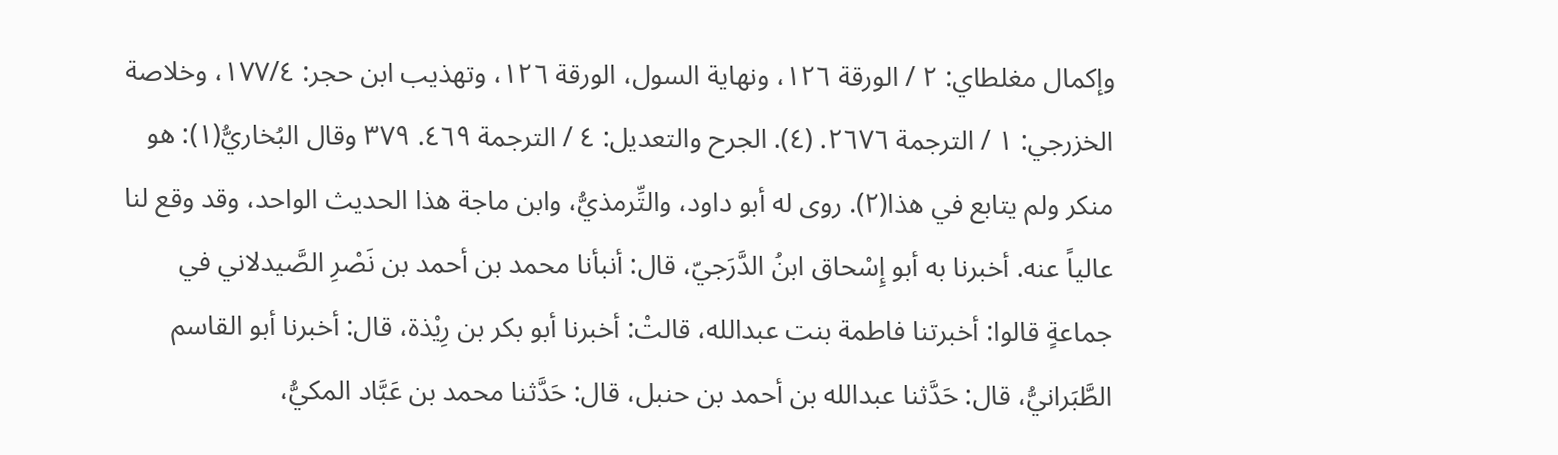وإكمال مغلطاي: ٢ / الورقة ١٢٦، ونهاية السول، الورقة ١٢٦، وتهذيب ابن حجر: ١٧٧/٤، وخلاصة الخزرجي: ١ / الترجمة ٢٦٧٦. (٤). الجرح والتعديل: ٤ / الترجمة ٤٦٩. ٣٧٩ وقال البُخاريُّ(١): هو منكر ولم يتابع في هذا(٢). روى له أبو داود، والتِّرمذيُّ، وابن ماجة هذا الحديث الواحد، وقد وقع لنا عالياً عنه. أخبرنا به أبو إِسْحاق ابنُ الدَّرَجيّ، قال: أنبأنا محمد بن أحمد بن نَصْرِ الصَّيدلاني في جماعةٍ قالوا: أخبرتنا فاطمة بنت عبدالله، قالتْ: أخبرنا أبو بكر بن رِيْذة، قال: أخبرنا أبو القاسم الطَّبَرانيُّ، قال: حَدَّثنا عبدالله بن أحمد بن حنبل، قال: حَدَّثنا محمد بن عَبَّاد المكيُّ،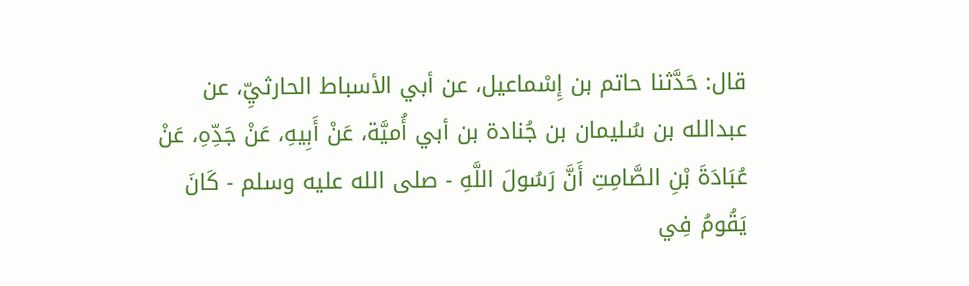قال: حَدَّثنا حاتم بن إِسْماعيل، عن أبي الأسباط الحارثيِّ، عن عبدالله بن سُليمان بن جُنادة بن أبي أُميَّة، عَنْ أَبِيهِ، عَنْ جَدِّهِ، عَنْ عُبَادَةَ بْنِ الصَّامِتِ أَنَّ رَسُولَ اللَّهِ - صلى الله عليه وسلم - كَانَ يَقُومُ فِي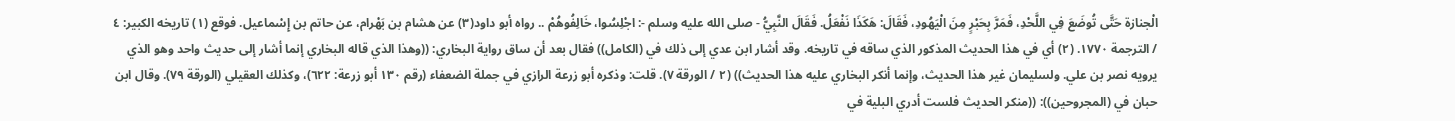الْجنازة حَتَّى تُوضَعَ فِي اللَّحْدِ، فَمَرَّ بِحَبْرٍ مِنَ الْيَهُودِ، فَقَالَ: هَكَذَا نَفْعَلُ. فَقَالَ النَّبِيُّ - صلى الله عليه وسلم -: اجْلِسُوا، خَالِفُوهُمْ .. رواه أبو داود(٣) عن هشام بن بَهْرام، عن حاتم بن إِسْماعيل. فوقع (١) تاريخه الكبير: ٤ / الترجمة ١٧٧٠. (٢) أي في هذا الحديث المذكور الذي ساقه في تاريخه. وقد أشار ابن عدي إلى ذلك في (الكامل)) فقال بعد أن ساق رواية البخاري: ((وهذا الذي قاله البخاري إنما أشار إلى حديث واحد وهو الذي يرويه نصر بن علي. ولسليمان غير هذا الحديث، وإنما أنكر البخاري عليه هذا الحديث)) (٢ / الورقة ٧). قلت: وذكره أبو زرعة الرازي في جملة الضعفاء (رقم ١٣٠ أبو زرعة: ٦٢٢)، وكذلك العقيلي (الورقة ٧٩). وقال ابن حبان في (المجروحين)): ((منكر الحديث فلست أدري البلية في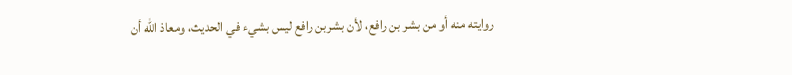روايته منه أو من بشر بن رافع، لأن بشربن رافع ليس بشيء في الحديث، ومعاذ الله أن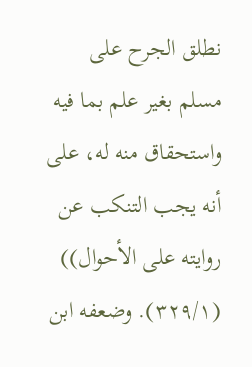نطلق الجرح على مسلم بغير علم بما فيه واستحقاق منه له، على أنه يجب التنكب عن روايته على الأحوال)) (٣٢٩/١). وضعفه ابن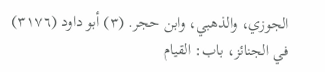الجوزي، والذهبي، وابن حجر. (٣) أبو داود (٣١٧٦) في الجنائز، باب: القيام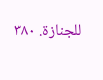للجنازة. ٣٨٠